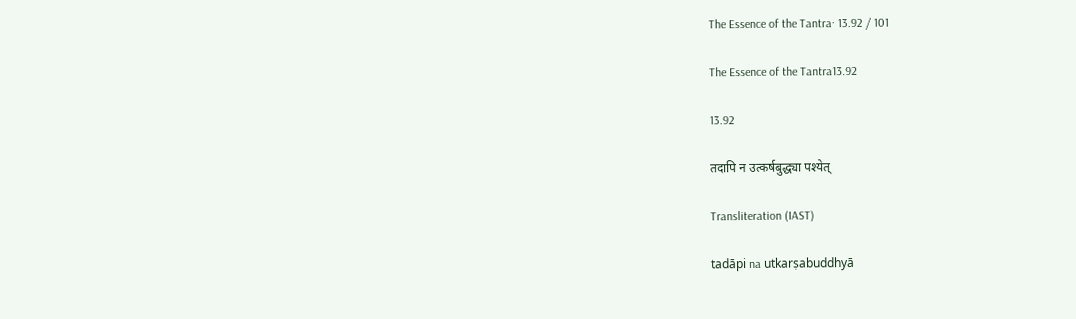The Essence of the Tantra· 13.92 / 101

The Essence of the Tantra13.92

13.92

तदापि न उत्कर्षबुद्ध्या पश्येत्

Transliteration (IAST)

tadāpi na utkarṣabuddhyā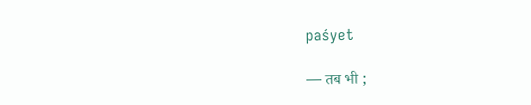paśyet

— तब भी ;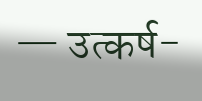— उत्कर्ष-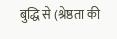बुद्धि से (श्रेष्ठता की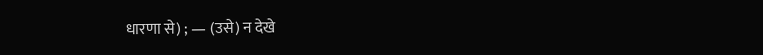धारणा से) ; — (उसे) न देखे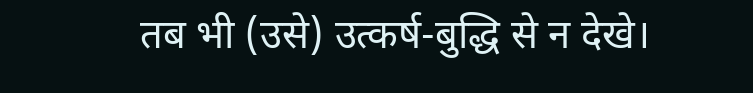तब भी (उसे) उत्कर्ष-बुद्धि से न देखे।